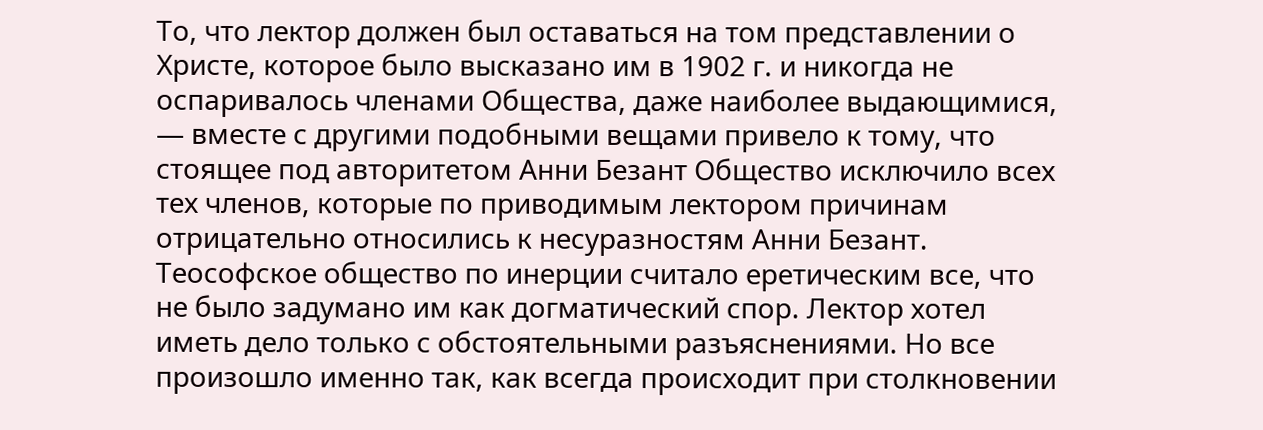То, что лектор должен был оставаться на том представлении о Христе, которое было высказано им в 1902 г. и никогда не оспаривалось членами Общества, даже наиболее выдающимися, — вместе с другими подобными вещами привело к тому, что стоящее под авторитетом Анни Безант Общество исключило всех тех членов, которые по приводимым лектором причинам отрицательно относились к несуразностям Анни Безант. Теософское общество по инерции считало еретическим все, что не было задумано им как догматический спор. Лектор хотел иметь дело только с обстоятельными разъяснениями. Но все произошло именно так, как всегда происходит при столкновении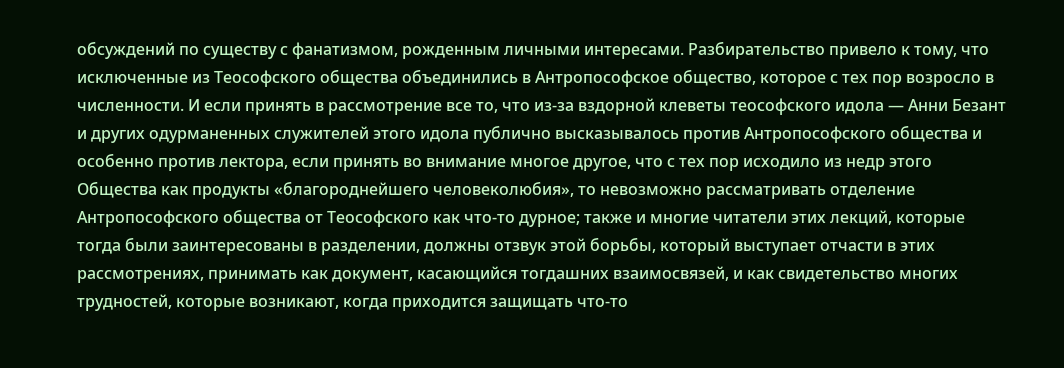обсуждений по существу с фанатизмом, рожденным личными интересами. Разбирательство привело к тому, что исключенные из Теософского общества объединились в Антропософское общество, которое с тех пор возросло в численности. И если принять в рассмотрение все то, что из-за вздорной клеветы теософского идола — Анни Безант и других одурманенных служителей этого идола публично высказывалось против Антропософского общества и особенно против лектора, если принять во внимание многое другое, что с тех пор исходило из недр этого Общества как продукты «благороднейшего человеколюбия», то невозможно рассматривать отделение Антропософского общества от Теософского как что-то дурное; также и многие читатели этих лекций, которые тогда были заинтересованы в разделении, должны отзвук этой борьбы, который выступает отчасти в этих рассмотрениях, принимать как документ, касающийся тогдашних взаимосвязей, и как свидетельство многих трудностей, которые возникают, когда приходится защищать что-то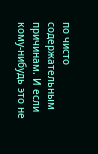по чисто содержательным причинам. И если кому-нибудь это не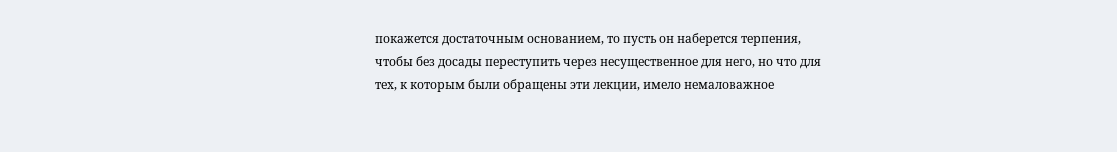покажется достаточным основанием, то пусть он наберется терпения, чтобы без досады переступить через несущественное для него, но что для тех, к которым были обращены эти лекции, имело немаловажное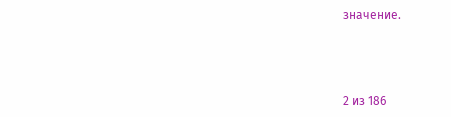значение.



2 из 186